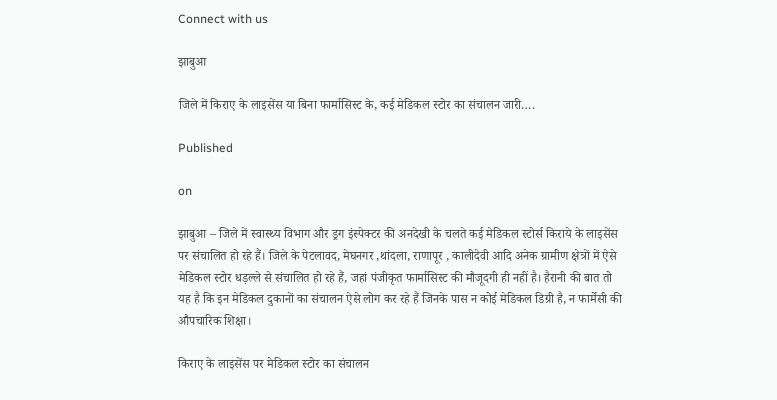Connect with us

झाबुआ

जिले में किराए के लाइसेंस या बिना फार्मासिस्ट के, कई मेडिकल स्टोर का संचालन जारी….

Published

on

झाबुआ – जिले में स्वास्थ्य विभाग और ड्रग इंस्पेक्टर की अनदेखी के चलते कई मेडिकल स्टोर्स किराये के लाइसेंस पर संचालित हो रहे हैं। जिले के पेटलावद, मेघनगर ,थांदला, राणापूर , कालीदेवी आदि अनेक ग्रामीण क्षेत्रों में ऐसे मेडिकल स्टोर धड़ल्ले से संचालित हो रहे हैं, जहां पंजीकृत फार्मासिस्ट की मौजूदगी ही नहीं है। हैरानी की बात तो यह है कि इन मेडिकल दुकानों का संचालन ऐसे लोग कर रहे हैं जिनके पास न कोई मेडिकल डिग्री है, न फार्मेसी की औपचारिक शिक्षा।

किराए के लाइसेंस पर मेडिकल स्टोर का संचालन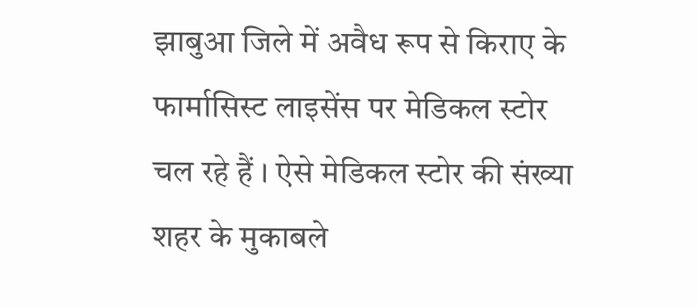झाबुआ जिले में अवैध रूप से किराए के फार्मासिस्ट लाइसेंस पर मेडिकल स्टोर चल रहे हैं । ऐसे मेडिकल स्टोर की संख्या शहर के मुकाबले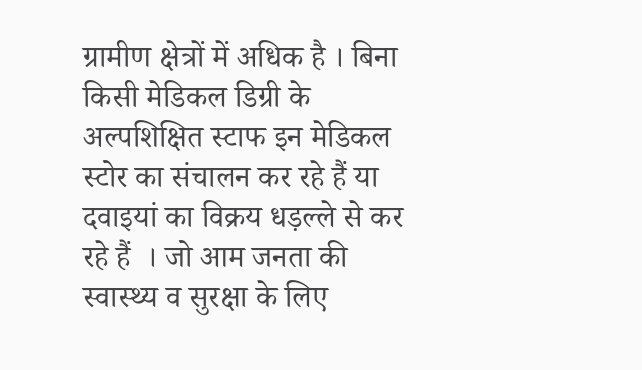ग्रामीण क्षेत्रों में अधिक है । बिना किसी मेडिकल डिग्री के  अल्पशिक्षित स्टाफ इन मेडिकल स्टोर का संचालन कर रहे हैं या दवाइयां का विक्रय धड़ल्ले से कर रहे हैं  । जो आम जनता की स्वास्थ्य व सुरक्षा के लिए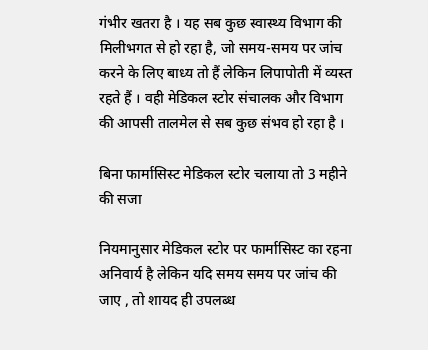गंभीर खतरा है । यह सब कुछ स्वास्थ्य विभाग की मिलीभगत से हो रहा है, जो समय-समय पर जांच करने के लिए बाध्य तो हैं लेकिन लिपापोती में व्यस्त रहते हैं । वही मेडिकल स्टोर संचालक और विभाग की आपसी तालमेल से सब कुछ संभव हो रहा है ।

बिना फार्मासिस्ट मेडिकल स्टोर चलाया तो 3 महीने की सजा

नियमानुसार मेडिकल स्टोर पर फार्मासिस्ट का रहना अनिवार्य है लेकिन यदि समय समय पर जांच की जाए , तो शायद ही उपलब्ध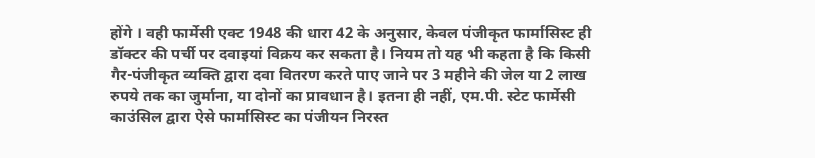होंगे । वही फार्मेसी एक्ट 1948 की धारा 42 के अनुसार, केवल पंजीकृत फार्मासिस्ट ही डॉक्टर की पर्ची पर दवाइयां विक्रय कर सकता है। नियम तो यह भी कहता है कि किसी गैर-पंजीकृत व्यक्ति द्वारा दवा वितरण करते पाए जाने पर 3 महीने की जेल या 2 लाख रुपये तक का जुर्माना, या दोनों का प्रावधान है। इतना ही नहीं, एम.पी. स्टेट फार्मेसी काउंसिल द्वारा ऐसे फार्मासिस्ट का पंजीयन निरस्त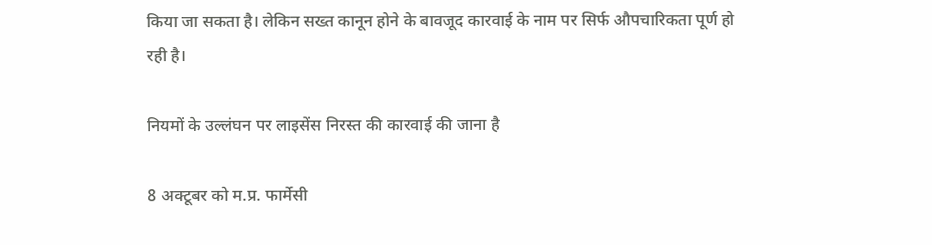किया जा सकता है। लेकिन सख्त कानून होने के बावजूद कारवाई के नाम पर सिर्फ औपचारिकता पूर्ण हो रही है।

नियमों के उल्लंघन पर लाइसेंस निरस्त की कारवाई की जाना है

8 अक्टूबर को म.प्र. फार्मेसी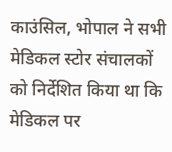काउंसिल, भोपाल ने सभी मेडिकल स्टोर संचालकों को निर्देशित किया था कि मेडिकल पर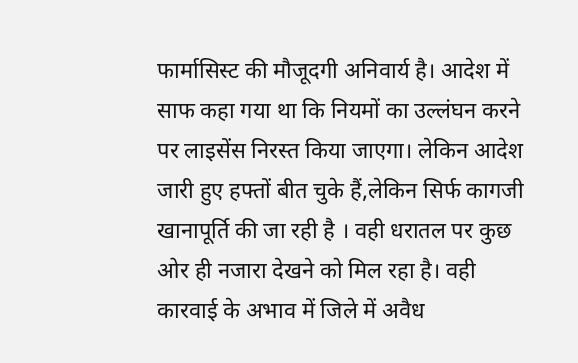फार्मासिस्ट की मौजूदगी अनिवार्य है। आदेश में साफ कहा गया था कि नियमों का उल्लंघन करने पर लाइसेंस निरस्त किया जाएगा। लेकिन आदेश जारी हुए हफ्तों बीत चुके हैं,लेकिन सिर्फ कागजी खानापूर्ति की जा रही है । वही धरातल पर कुछ ओर ही नजारा देखने को मिल रहा है। वही कारवाई के अभाव में जिले में अवैध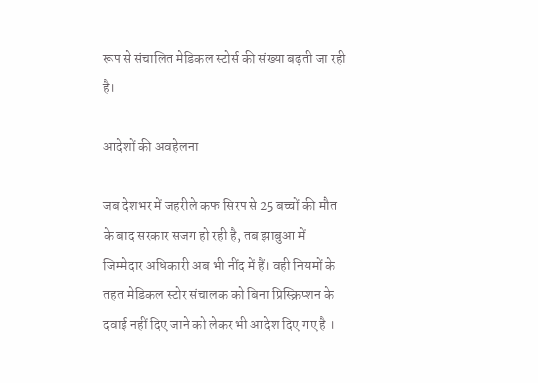रूप से संचालित मेडिकल स्टोर्स की संख्या बढ़ती जा रही है।

आदेशों की अवहेलना

जब देशभर में जहरीले कफ सिरप से 25 बच्चों की मौत के बाद सरकार सजग हो रही है, तब झाबुआ में जिम्मेदार अधिकारी अब भी नींद में हैं। वही नियमों के तहत मेडिकल स्टोर संचालक को बिना प्रिस्क्रिप्शन के दवाई नहीं दिए जाने को लेकर भी आदेश दिए गए है ।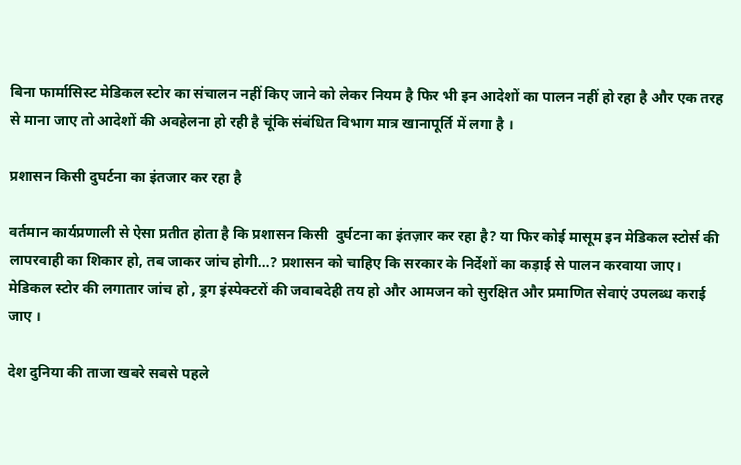बिना फार्मासिस्ट मेडिकल स्टोर का संचालन नहीं किए जाने को लेकर नियम है फिर भी इन आदेशों का पालन नहीं हो रहा है और एक तरह से माना जाए तो आदेशों की अवहेलना हो रही है चूंकि संबंधित विभाग मात्र खानापूर्ति में लगा है ।

प्रशासन किसी दुघर्टना का इंतजार कर रहा है

वर्तमान कार्यप्रणाली से ऐसा प्रतीत होता है कि प्रशासन किसी  दुर्घटना का इंतज़ार कर रहा है? या फिर कोई मासूम इन मेडिकल स्टोर्स की लापरवाही का शिकार हो, तब जाकर जांच होगी…? प्रशासन को चाहिए कि सरकार के निर्देशों का कड़ाई से पालन करवाया जाए।  मेडिकल स्टोर की लगातार जांच हो , ड्रग इंस्पेक्टरों की जवाबदेही तय हो और आमजन को सुरक्षित और प्रमाणित सेवाएं उपलब्ध कराई जाए ।

देश दुनिया की ताजा खबरे सबसे पहले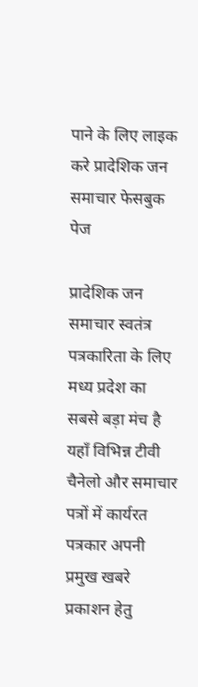पाने के लिए लाइक करे प्रादेशिक जन समाचार फेसबुक पेज

प्रादेशिक जन समाचार स्वतंत्र पत्रकारिता के लिए मध्य प्रदेश का सबसे बड़ा मंच है यहाँ विभिन्न टीवी चैनेलो और समाचार पत्रों में कार्यरत पत्रकार अपनी प्रमुख खबरे प्रकाशन हेतु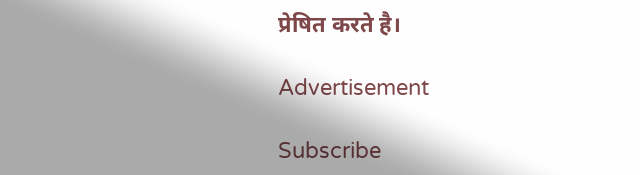प्रेषित करते है।

Advertisement

Subscribe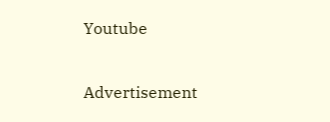Youtube

Advertisement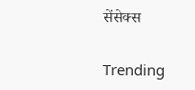सेंसेक्स

Trending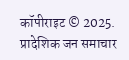कॉपीराइट © 2025. प्रादेशिक जन समाचार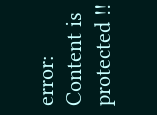error: Content is protected !!